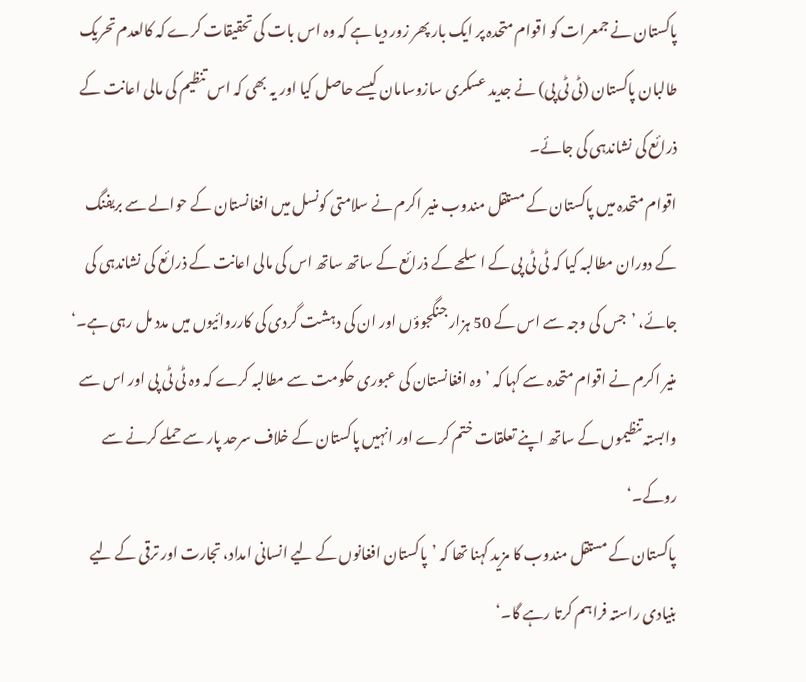پاکستان نے جمعرات کو اقوام متحدہ پر ایک بار پھر زور دیا ہے کہ وہ اس بات کی تحقیقات کرے کہ کالعدم تحریک طالبان پاکستان (ٹی ٹی پی) نے جدید عسکری سازوسامان کیسے حاصل کیا اور یہ بھی کہ اس تنظیم کی مالی اعانت کے ذرائع کی نشاندہی کی جائے۔
اقوام متحدہ میں پاکستان کے مستقل مندوب منیر اکرم نے سلامتی کونسل میں افغانستان کے حوالے سے بریفنگ کے دوران مطالبہ کیا کہ ٹی ٹی پی کے اسلحے کے ذرائع کے ساتھ ساتھ اس کی مالی اعانت کے ذرائع کی نشاندہی کی جائے، ’جس کی وجہ سے اس کے 50 ہزار جنگجوؤں اور ان کی دہشت گردی کی کارروائیوں میں مدد مل رہی ہے۔‘
منیر اکرم نے اقوام متحدہ سے کہا کہ ’وہ افغانستان کی عبوری حکومت سے مطالبہ کرے کہ وہ ٹی ٹی پی اور اس سے وابستہ تنظیموں کے ساتھ اپنے تعلقات ختم کرے اور انہیں پاکستان کے خلاف سرحد پار سے حملے کرنے سے روکے۔‘
پاکستان کے مستقل مندوب کا مزید کہنا تھا کہ ’پاکستان افغانوں کے لیے انسانی امداد، تجارت اور ترقی کے لیے بنیادی راستہ فراہم کرتا رہے گا۔‘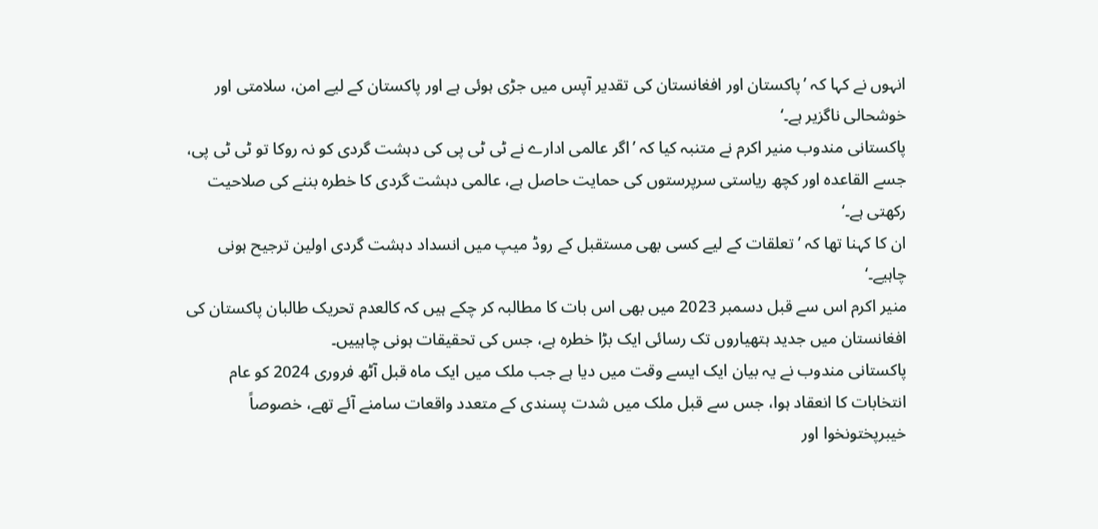انہوں نے کہا کہ ’پاکستان اور افغانستان کی تقدیر آپس میں جڑی ہوئی ہے اور پاکستان کے لیے امن، سلامتی اور خوشحالی ناگزیر ہے۔‘
پاکستانی مندوب منیر اکرم نے متنبہ کیا کہ ’اگر عالمی ادارے نے ٹی ٹی پی کی دہشت گردی کو نہ روکا تو ٹی ٹی پی، جسے القاعدہ اور کچھ ریاستی سرپرستوں کی حمایت حاصل ہے، عالمی دہشت گردی کا خطرہ بننے کی صلاحیت رکھتی ہے۔‘
ان کا کہنا تھا کہ ’تعلقات کے لیے کسی بھی مستقبل کے روڈ میپ میں انسداد دہشت گردی اولین ترجیح ہونی چاہیے۔‘
منیر اکرم اس سے قبل دسمبر 2023 میں بھی اس بات کا مطالبہ کر چکے ہیں کہ کالعدم تحریک طالبان پاکستان کی افغانستان میں جدید ہتھیاروں تک رسائی ایک بڑا خطرہ ہے، جس کی تحقیقات ہونی چاہییں۔
پاکستانی مندوب نے یہ بیان ایک ایسے وقت میں دیا ہے جب ملک میں ایک ماہ قبل آٹھ فروری 2024 کو عام انتخابات کا انعقاد ہوا، جس سے قبل ملک میں شدت پسندی کے متعدد واقعات سامنے آئے تھے، خصوصاً خیبرپختونخوا اور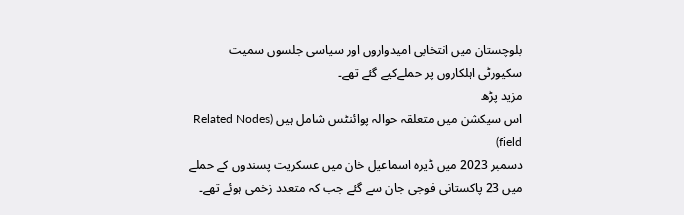بلوچستان میں انتخابی امیدواروں اور سیاسی جلسوں سمیت سکیورٹی اہلکاروں پر حملےکیے گئے تھے۔
مزید پڑھ
اس سیکشن میں متعلقہ حوالہ پوائنٹس شامل ہیں (Related Nodes field)
دسمبر 2023 میں ڈیرہ اسماعیل خان میں عسکریت پسندوں کے حملے میں 23 پاکستانی فوجی جان سے گئے جب کہ متعدد زخمی ہوئے تھے۔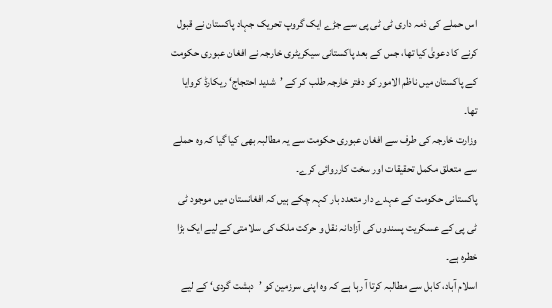اس حملے کی ذمہ داری ٹی ٹی پی سے جڑے ایک گروپ تحریک جہاد پاکستان نے قبول کرنے کا دعویٰ کیا تھا، جس کے بعد پاکستانی سیکریٹری خارجہ نے افغان عبوری حکومت کے پاکستان میں ناظم الامور کو دفتر خارجہ طلب کر کے ’شدید احتجاج‘ ریکارڈ کروایا تھا۔
وزارت خارجہ کی طرف سے افغان عبوری حکومت سے یہ مطالبہ بھی کیا گیا کہ وہ حملے سے متعلق مکمل تحقیقات اور سخت کارروائی کرے۔
پاکستانی حکومت کے عہدے دار متعدد بار کہہ چکے ہیں کہ افغانستان میں موجود ٹی ٹی پی کے عسکریت پسندوں کی آزادانہ نقل و حرکت ملک کی سلامتی کے لیے ایک بڑا خطرہ ہے۔
اسلام آباد، کابل سے مطالبہ کرتا آ رہا ہے کہ وہ اپنی سرزمین کو ’دہشت گردی‘ کے لیے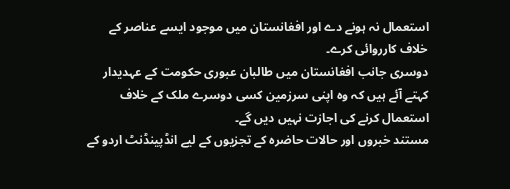استعمال نہ ہونے دے اور افغانستان میں موجود ایسے عناصر کے خلاف کارروائی کرے۔
دوسری جانب افغانستان میں طالبان عبوری حکومت کے عہدیدار کہتے آئے ہیں کہ وہ اپنی سرزمین کسی دوسرے ملک کے خلاف استعمال کرنے کی اجازت نہیں دیں گے۔
مستند خبروں اور حالات حاضرہ کے تجزیوں کے لیے انڈپینڈنٹ اردو کے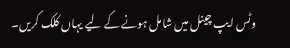وٹس ایپ چینل میں شامل ہونے کے لیے یہاں کلک کریں۔